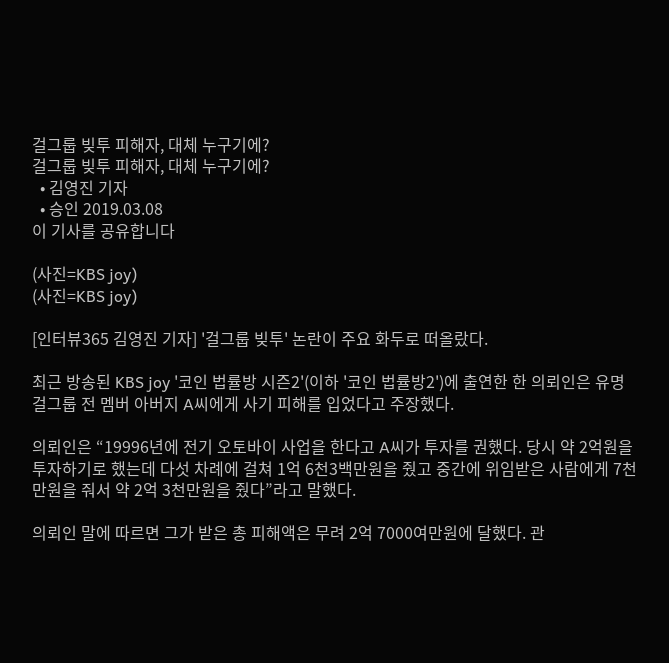걸그룹 빚투 피해자, 대체 누구기에?
걸그룹 빚투 피해자, 대체 누구기에?
  • 김영진 기자
  • 승인 2019.03.08
이 기사를 공유합니다

(사진=KBS joy)
(사진=KBS joy)

[인터뷰365 김영진 기자] '걸그룹 빚투' 논란이 주요 화두로 떠올랐다.

최근 방송된 KBS joy '코인 법률방 시즌2'(이하 '코인 법률방2')에 출연한 한 의뢰인은 유명 걸그룹 전 멤버 아버지 A씨에게 사기 피해를 입었다고 주장했다.

의뢰인은 “19996년에 전기 오토바이 사업을 한다고 A씨가 투자를 권했다. 당시 약 2억원을 투자하기로 했는데 다섯 차례에 걸쳐 1억 6천3백만원을 줬고 중간에 위임받은 사람에게 7천만원을 줘서 약 2억 3천만원을 줬다”라고 말했다.

의뢰인 말에 따르면 그가 받은 총 피해액은 무려 2억 7000여만원에 달했다. 관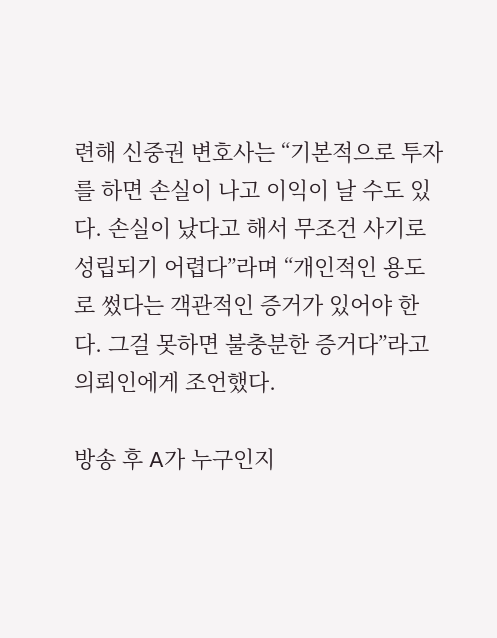련해 신중권 변호사는 “기본적으로 투자를 하면 손실이 나고 이익이 날 수도 있다. 손실이 났다고 해서 무조건 사기로 성립되기 어렵다”라며 “개인적인 용도로 썼다는 객관적인 증거가 있어야 한다. 그걸 못하면 불충분한 증거다”라고 의뢰인에게 조언했다.

방송 후 A가 누구인지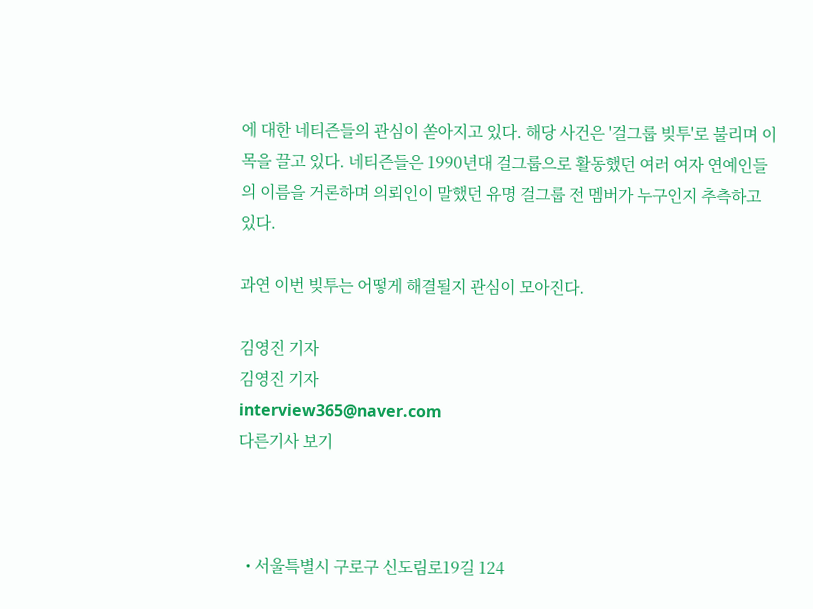에 대한 네티즌들의 관심이 쏟아지고 있다. 해당 사건은 '걸그룹 빚투'로 불리며 이목을 끌고 있다. 네티즌들은 1990년대 걸그룹으로 활동했던 여러 여자 연예인들의 이름을 거론하며 의뢰인이 말했던 유명 걸그룹 전 멤버가 누구인지 추측하고 있다.

과연 이번 빚투는 어떻게 해결될지 관심이 모아진다.

김영진 기자
김영진 기자
interview365@naver.com
다른기사 보기



  • 서울특별시 구로구 신도림로19길 124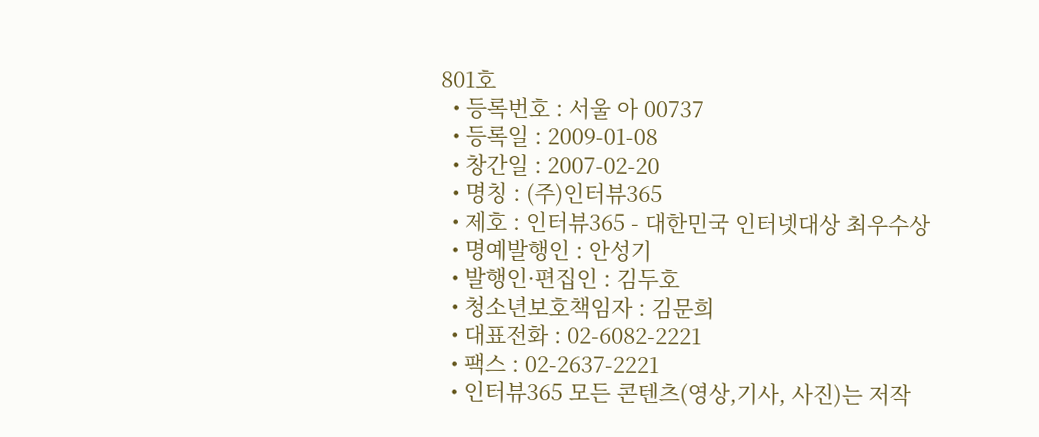801호
  • 등록번호 : 서울 아 00737
  • 등록일 : 2009-01-08
  • 창간일 : 2007-02-20
  • 명칭 : (주)인터뷰365
  • 제호 : 인터뷰365 - 대한민국 인터넷대상 최우수상
  • 명예발행인 : 안성기
  • 발행인·편집인 : 김두호
  • 청소년보호책임자 : 김문희
  • 대표전화 : 02-6082-2221
  • 팩스 : 02-2637-2221
  • 인터뷰365 모든 콘텐츠(영상,기사, 사진)는 저작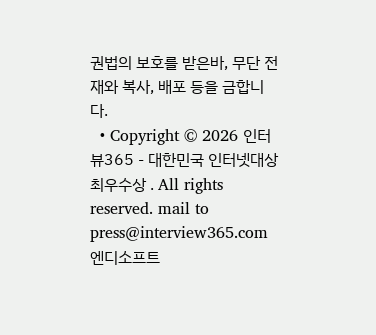권법의 보호를 받은바, 무단 전재와 복사, 배포 등을 금합니다.
  • Copyright © 2026 인터뷰365 - 대한민국 인터넷대상 최우수상 . All rights reserved. mail to press@interview365.com
엔디소프트